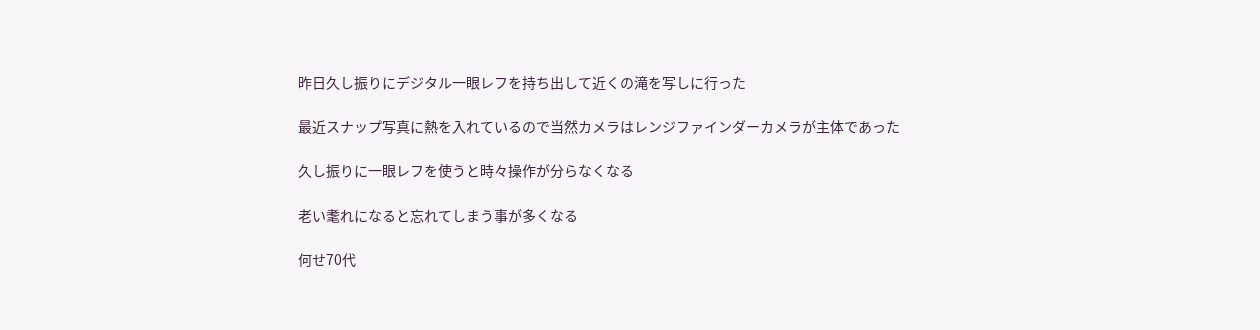昨日久し振りにデジタル一眼レフを持ち出して近くの滝を写しに行った

最近スナップ写真に熱を入れているので当然カメラはレンジファインダーカメラが主体であった

久し振りに一眼レフを使うと時々操作が分らなくなる

老い耄れになると忘れてしまう事が多くなる

何せ70代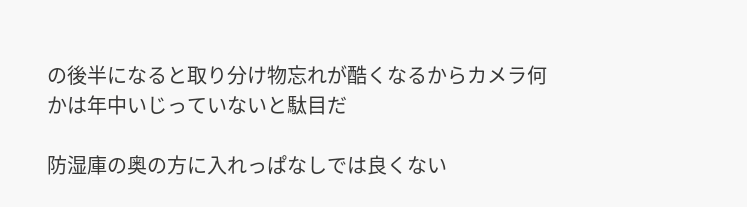の後半になると取り分け物忘れが酷くなるからカメラ何かは年中いじっていないと駄目だ

防湿庫の奥の方に入れっぱなしでは良くない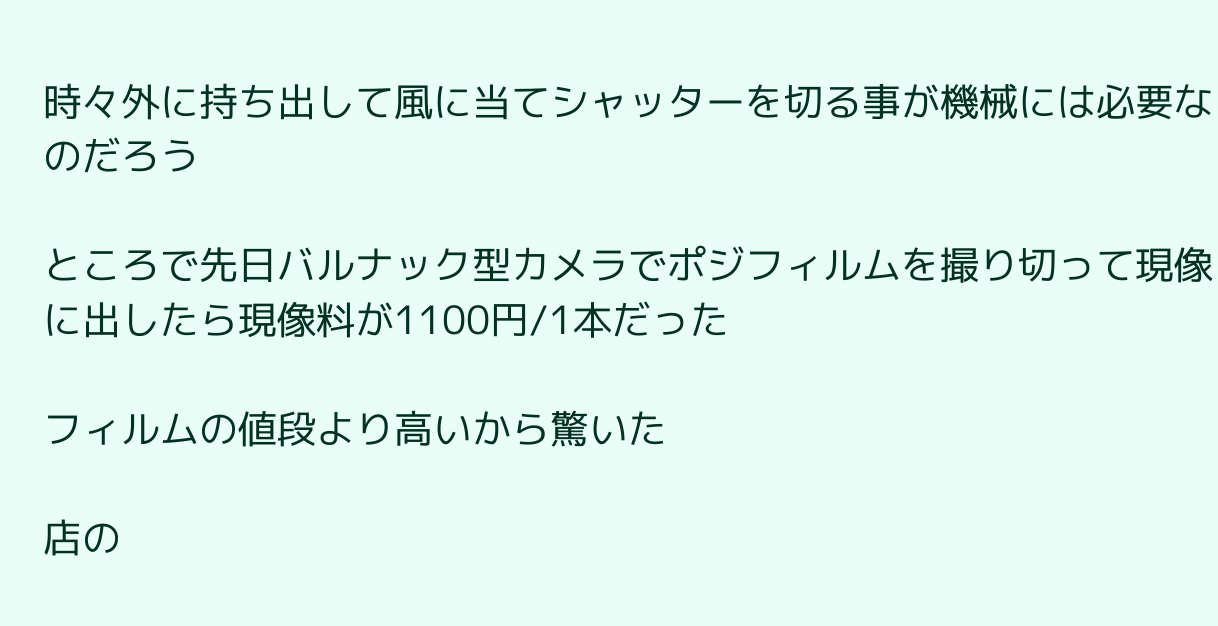時々外に持ち出して風に当てシャッターを切る事が機械には必要なのだろう

ところで先日バルナック型カメラでポジフィルムを撮り切って現像に出したら現像料が1100円/1本だった

フィルムの値段より高いから驚いた

店の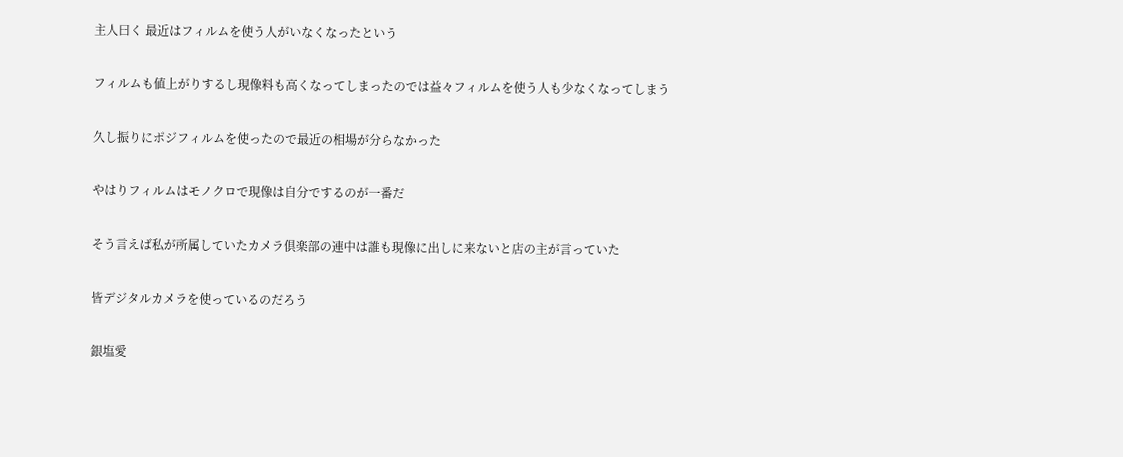主人曰く 最近はフィルムを使う人がいなくなったという

フィルムも値上がりするし現像料も高くなってしまったのでは益々フィルムを使う人も少なくなってしまう

久し振りにポジフィルムを使ったので最近の相場が分らなかった

やはりフィルムはモノクロで現像は自分でするのが一番だ

そう言えば私が所属していたカメラ倶楽部の連中は誰も現像に出しに来ないと店の主が言っていた

皆デジタルカメラを使っているのだろう

銀塩愛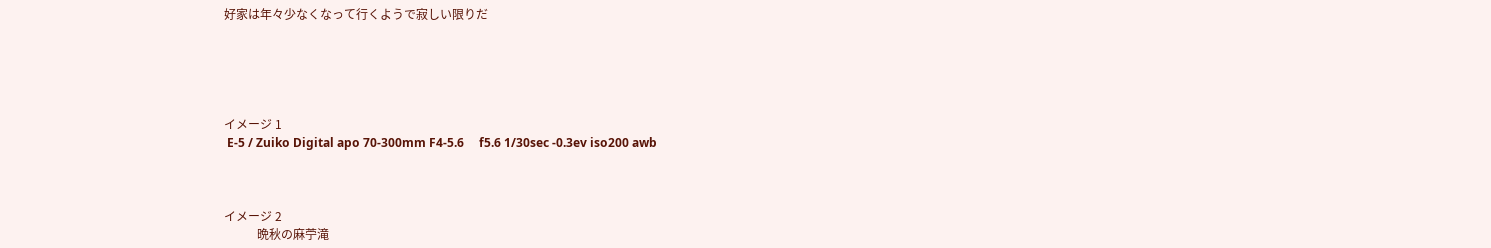好家は年々少なくなって行くようで寂しい限りだ





イメージ 1
 E-5 / Zuiko Digital apo 70-300mm F4-5.6     f5.6 1/30sec -0.3ev iso200 awb



イメージ 2
           晩秋の麻苧滝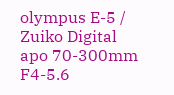olympus E-5 / Zuiko Digital apo 70-300mm F4-5.6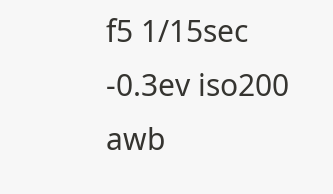f5 1/15sec -0.3ev iso200 awb